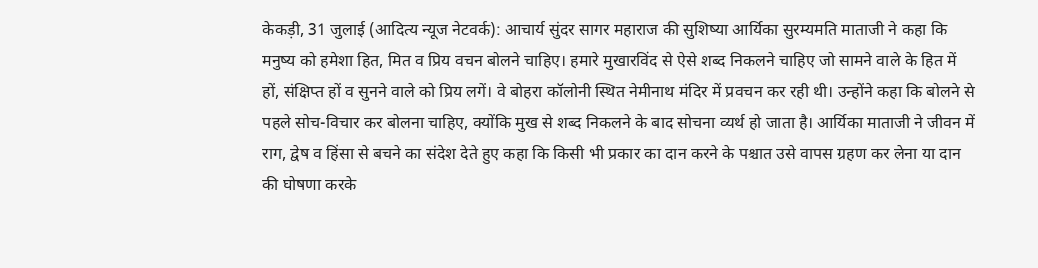केकड़ी, 31 जुलाई (आदित्य न्यूज नेटवर्क): आचार्य सुंदर सागर महाराज की सुशिष्या आर्यिका सुरम्यमति माताजी ने कहा कि मनुष्य को हमेशा हित, मित व प्रिय वचन बोलने चाहिए। हमारे मुखारविंद से ऐसे शब्द निकलने चाहिए जो सामने वाले के हित में हों, संक्षिप्त हों व सुनने वाले को प्रिय लगें। वे बोहरा कॉलोनी स्थित नेमीनाथ मंदिर में प्रवचन कर रही थी। उन्होंने कहा कि बोलने से पहले सोच-विचार कर बोलना चाहिए, क्योंकि मुख से शब्द निकलने के बाद सोचना व्यर्थ हो जाता है। आर्यिका माताजी ने जीवन में राग, द्वेष व हिंसा से बचने का संदेश देते हुए कहा कि किसी भी प्रकार का दान करने के पश्चात उसे वापस ग्रहण कर लेना या दान की घोषणा करके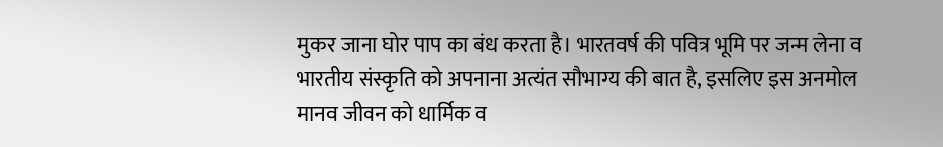मुकर जाना घोर पाप का बंध करता है। भारतवर्ष की पवित्र भूमि पर जन्म लेना व भारतीय संस्कृति को अपनाना अत्यंत सौभाग्य की बात है, इसलिए इस अनमोल मानव जीवन को धार्मिक व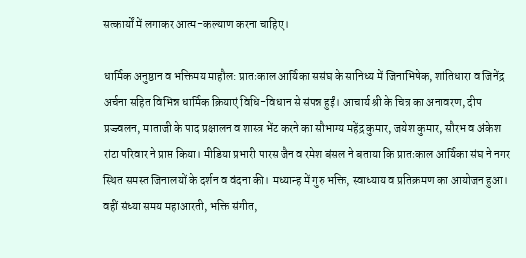सत्कार्यों में लगाकर आत्म-कल्याण करना चाहिए।

धार्मिक अनुष्ठान व भक्तिमय माहौल: प्रातःकाल आर्यिका ससंघ के सानिध्य में जिनाभिषेक, शांतिधारा व जिनेंद्र अर्चना सहित विभिन्न धार्मिक क्रियाएं विधि-विधान से संपन्न हुईं। आचार्य श्री के चित्र का अनावरण, दीप प्रज्ज्वलन, माताजी के पाद प्रक्षालन व शास्त्र भेंट करने का सौभाग्य महेंद्र कुमार, जयेश कुमार, सौरभ व अंकेश रांटा परिवार ने प्राप्त किया। मीडिया प्रभारी पारस जैन व रमेश बंसल ने बताया कि प्रातःकाल आर्यिका संघ ने नगर स्थित समस्त जिनालयों के दर्शन व वंदना की। मध्यान्ह में गुरु भक्ति, स्वाध्याय व प्रतिक्रमण का आयोजन हुआ। वहीं संध्या समय महाआरती, भक्ति संगीत,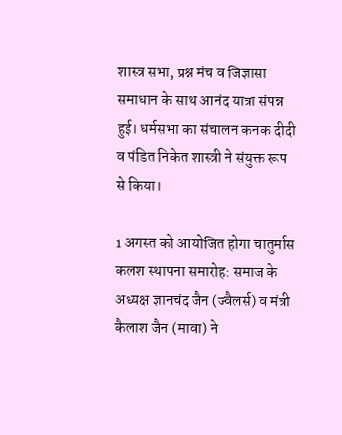शास्त्र सभा, प्रश्न मंच व जिज्ञासा समाधान के साथ आनंद यात्रा संपन्न हुई। धर्मसभा का संचालन कनक दीदी व पंडित निकेत शास्त्री ने संयुक्त रूप से किया।

1 अगस्त को आयोजित होगा चातुर्मास कलश स्थापना समारोह: समाज के अध्यक्ष ज्ञानचंद जैन (ज्वैलर्स) व मंत्री कैलाश जैन (मावा) ने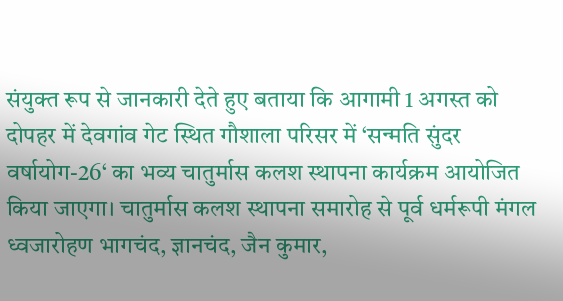संयुक्त रूप से जानकारी देते हुए बताया कि आगामी 1 अगस्त को दोपहर में देवगांव गेट स्थित गौशाला परिसर में ‘सन्मति सुंदर वर्षायोग-26‘ का भव्य चातुर्मास कलश स्थापना कार्यक्रम आयोजित किया जाएगा। चातुर्मास कलश स्थापना समारोह से पूर्व धर्मरूपी मंगल ध्वजारोहण भागचंद, ज्ञानचंद, जैन कुमार,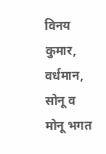विनय कुमार, वर्धमान, सोनू व मोनू भगत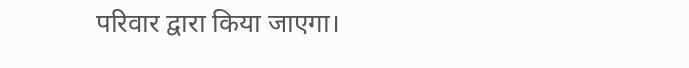परिवार द्वारा किया जाएगा।